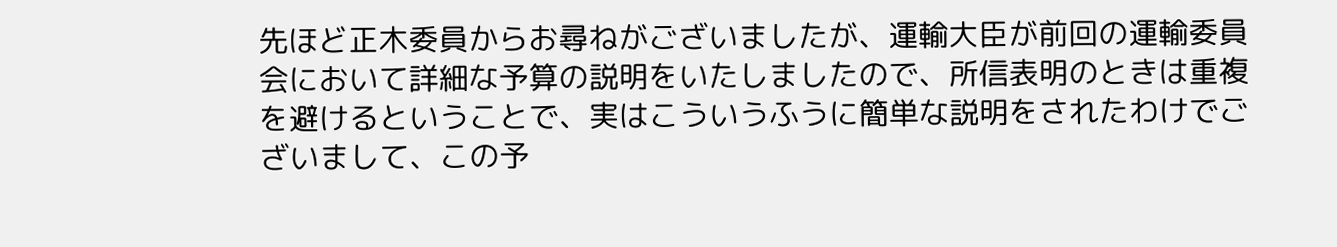先ほど正木委員からお尋ねがございましたが、運輸大臣が前回の運輸委員会において詳細な予算の説明をいたしましたので、所信表明のときは重複を避けるということで、実はこういうふうに簡単な説明をされたわけでございまして、この予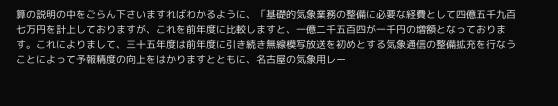算の説明の中をごらん下さいますればわかるように、「基礎的気象業務の整備に必要な経費として四億五千九百七万円を計上しておりますが、これを前年度に比較しますと、一億二千五百四が一千円の増額となっております。これによりまして、三十五年度は前年度に引き続き無線模写放送を初めとする気象通信の整備拡充を行なうことによって予報精度の向上をはかりますとともに、名古屋の気象用レー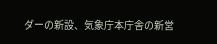ダーの新設、気象庁本庁舎の新営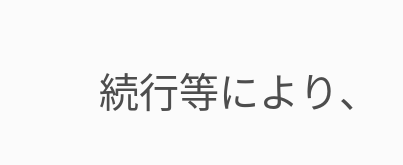続行等により、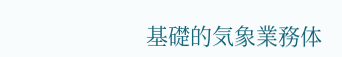基礎的気象業務体